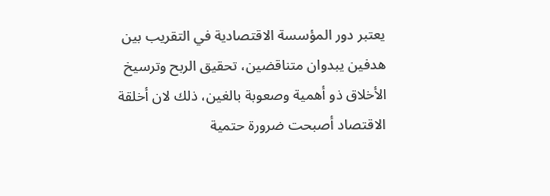يعتبر دور المؤسسة الاقتصادية في التقريب بين هدفين يبدوان متناقضين، تحقيق الربح وترسيخ الأخلاق ذو أهمية وصعوبة بالغين، ذلك لان أخلقة الاقتصاد أصبحت ضرورة حتمية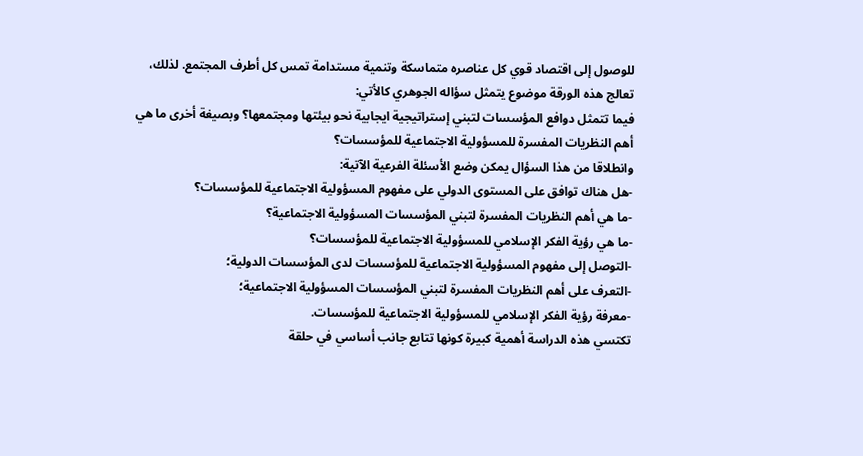للوصول إلى اقتصاد قوي كل عناصره متماسكة وتنمية مستدامة تمس كل أطرف المجتمع. لذلك، تعالج هذه الورقة موضوع يتمثل سؤاله الجوهري كالأتي:
فيما تتمثل دوافع المؤسسات لتبني إستراتيجية ايجابية نحو بيئتها ومجتمعها؟ وبصيغة أخرى ما هي أهم النظريات المفسرة للمسؤولية الاجتماعية للمؤسسات؟
وانطلاقا من هذا السؤال يمكن وضع الأسئلة الفرعية الآتية:
-هل هناك توافق على المستوى الدولي على مفهوم المسؤولية الاجتماعية للمؤسسات؟
-ما هي أهم النظريات المفسرة لتبني المؤسسات المسؤولية الاجتماعية؟
-ما هي رؤية الفكر الإسلامي للمسؤولية الاجتماعية للمؤسسات؟
-التوصل إلى مفهوم المسؤولية الاجتماعية للمؤسسات لدى المؤسسات الدولية؛
-التعرف على أهم النظريات المفسرة لتبني المؤسسات المسؤولية الاجتماعية؛
-معرفة رؤية الفكر الإسلامي للمسؤولية الاجتماعية للمؤسسات.
تكتسي هذه الدراسة أهمية كبيرة كونها تتابع جانب أساسي في حلقة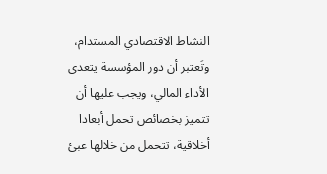النشاط الاقتصادي المستدام، وتَعتبر أن دور المؤسسة يتعدى الأداء المالي، ويجب عليها أن تتميز بخصائص تحمل أبعادا أخلاقية، تتحمل من خلالها عبئ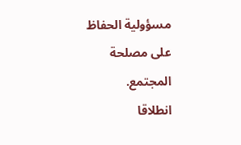مسؤولية الحفاظ على مصلحة المجتمع.
انطلاقا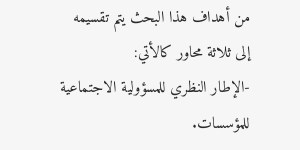من أهداف هذا البحث يتم تقسيمه إلى ثلاثة محاور كالأتي:
-الإطار النظري للمسؤولية الاجتماعية للمؤسسات.